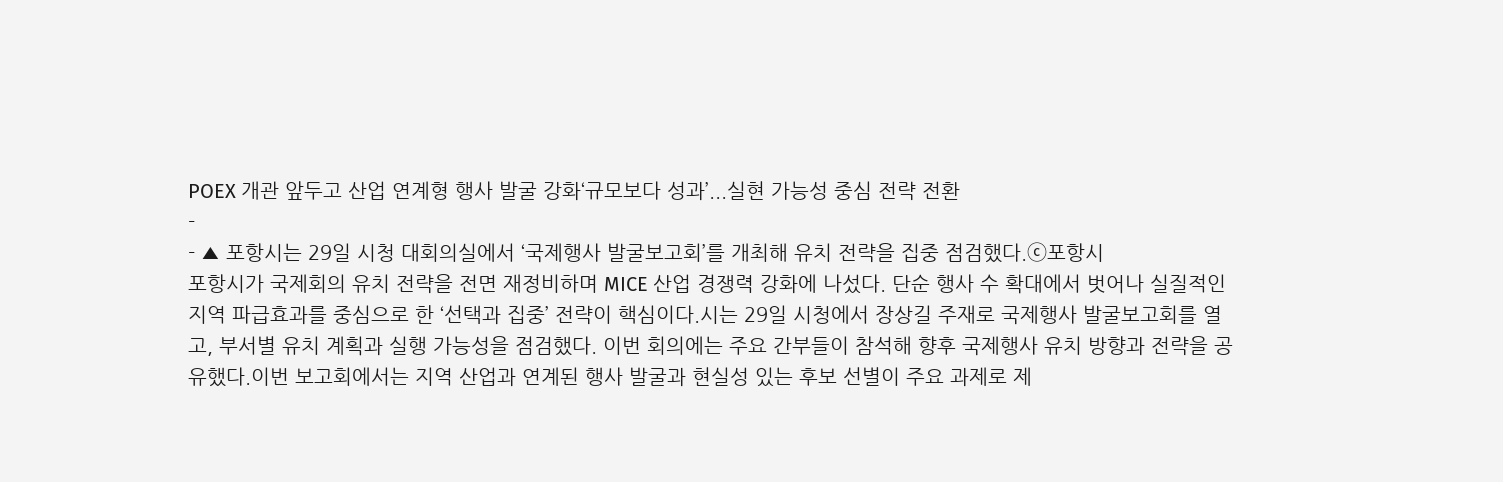POEX 개관 앞두고 산업 연계형 행사 발굴 강화‘규모보다 성과’...실현 가능성 중심 전략 전환
-
- ▲ 포항시는 29일 시청 대회의실에서 ‘국제행사 발굴보고회’를 개최해 유치 전략을 집중 점검했다.ⓒ포항시
포항시가 국제회의 유치 전략을 전면 재정비하며 MICE 산업 경쟁력 강화에 나섰다. 단순 행사 수 확대에서 벗어나 실질적인 지역 파급효과를 중심으로 한 ‘선택과 집중’ 전략이 핵심이다.시는 29일 시청에서 장상길 주재로 국제행사 발굴보고회를 열고, 부서별 유치 계획과 실행 가능성을 점검했다. 이번 회의에는 주요 간부들이 참석해 향후 국제행사 유치 방향과 전략을 공유했다.이번 보고회에서는 지역 산업과 연계된 행사 발굴과 현실성 있는 후보 선별이 주요 과제로 제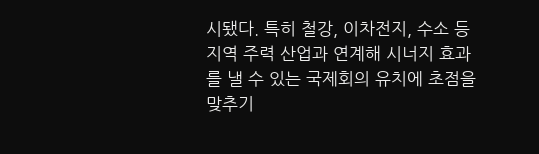시됐다. 특히 철강, 이차전지, 수소 등 지역 주력 산업과 연계해 시너지 효과를 낼 수 있는 국제회의 유치에 초점을 맞추기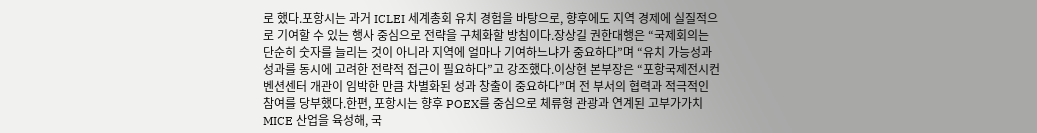로 했다.포항시는 과거 ICLEI 세계총회 유치 경험을 바탕으로, 향후에도 지역 경제에 실질적으로 기여할 수 있는 행사 중심으로 전략을 구체화할 방침이다.장상길 권한대행은 “국제회의는 단순히 숫자를 늘리는 것이 아니라 지역에 얼마나 기여하느냐가 중요하다”며 “유치 가능성과 성과를 동시에 고려한 전략적 접근이 필요하다”고 강조했다.이상현 본부장은 “포항국제전시컨벤션센터 개관이 임박한 만큼 차별화된 성과 창출이 중요하다”며 전 부서의 협력과 적극적인 참여를 당부했다.한편, 포항시는 향후 POEX를 중심으로 체류형 관광과 연계된 고부가가치 MICE 산업을 육성해, 국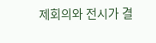제회의와 전시가 결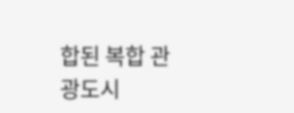합된 복합 관광도시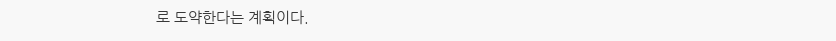로 도약한다는 계획이다.